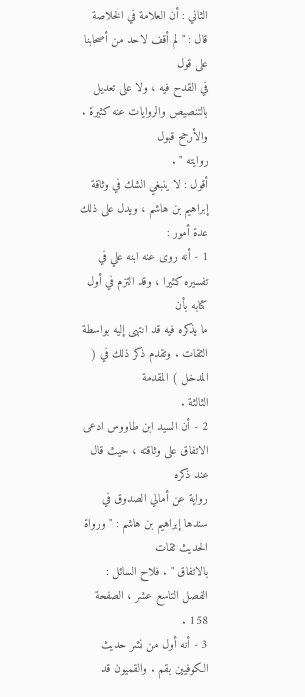الثاني : أن العلامة في الخلاصة قال : " لم أقف لاحد من أصحابنا على قول
في القدح فيه ، ولا على تعديل بالتنصيص والروايات عنه كثيرة . والأرجح قبول
روايته " .
أقول : لا ينبغي الشك في وثاقة إبراهيم بن هاشم ، ويدل على ذلك عدة أمور :
1 - أنه روى عنه ابنه علي في تفسيره كثيرا ، وقد التزم في أول كتابه بأن
ما يذكره فيه قد انتهى إليه بواسطة الثقات . وتقدم ذكر ذلك في ( المدخل ) المقدمة
الثالثة .
2 - أن السيد ابن طاووس ادعى الاتفاق على وثاقته ، حيث قال عند ذكره
رواية عن أمالي الصدوق في سندها إبراهيم بن هاشم : " ورواة الحديث ثقات
بالاتفاق " . فلاح السائل : الفصل التاسع عشر ، الصفحة 158 .
3 - أنه أول من نشر حديث الكوفيين بقم . والقميون قد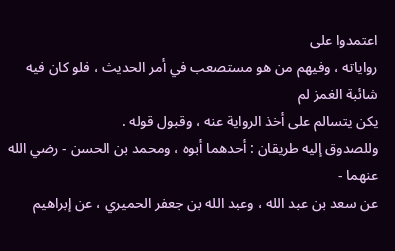اعتمدوا على
رواياته ، وفيهم من هو مستصعب في أمر الحديث ، فلو كان فيه شائبة الغمز لم
يكن يتسالم على أخذ الرواية عنه ، وقبول قوله .
وللصدوق إليه طريقان : أحدهما أبوه ، ومحمد بن الحسن - رضي الله عنهما -
عن سعد بن عبد الله ، وعبد الله بن جعفر الحميري ، عن إبراهيم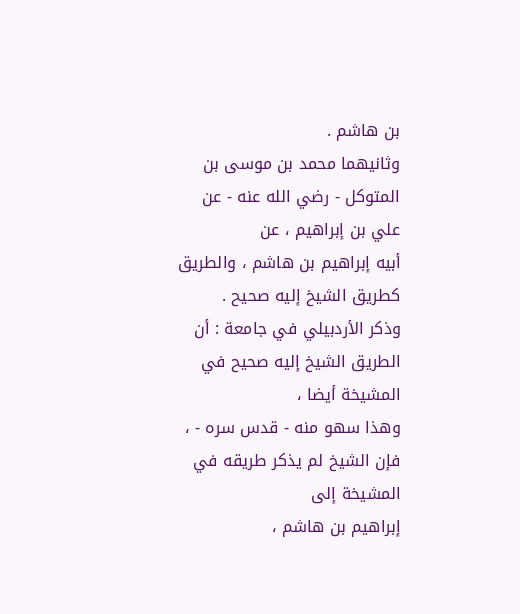بن هاشم .
وثانيهما محمد بن موسى بن المتوكل - رضي الله عنه - عن علي بن إبراهيم ، عن
أبيه إبراهيم بن هاشم ، والطريق كطريق الشيخ إليه صحيح .
وذكر الأردبيلي في جامعة : أن الطريق الشيخ إليه صحيح في المشيخة أيضا ،
وهذا سهو منه - قدس سره - ، فإن الشيخ لم يذكر طريقه في المشيخة إلى
إبراهيم بن هاشم ،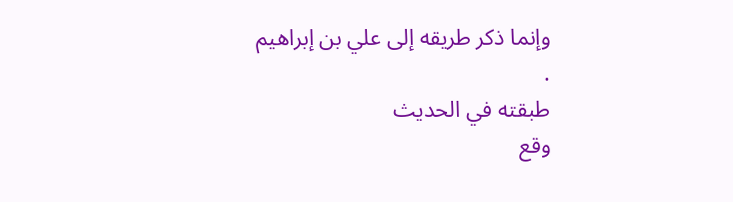وإنما ذكر طريقه إلى علي بن إبراهيم .
طبقته في الحديث
وقع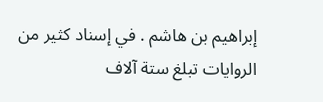إبراهيم بن هاشم . في إسناد كثير من الروايات تبلغ ستة آلاف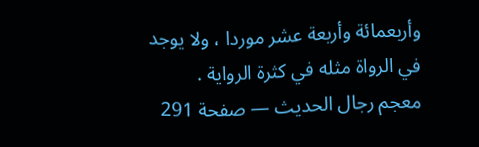وأربعمائة وأربعة عشر موردا ، ولا يوجد في الرواة مثله في كثرة الرواية .
معجم رجال الحديث — صفحة 291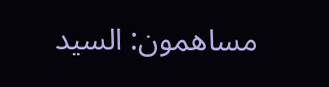مساهمون: السيد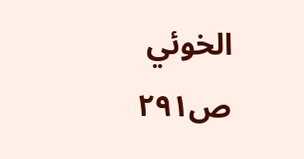الخوئي
ص٢٩١